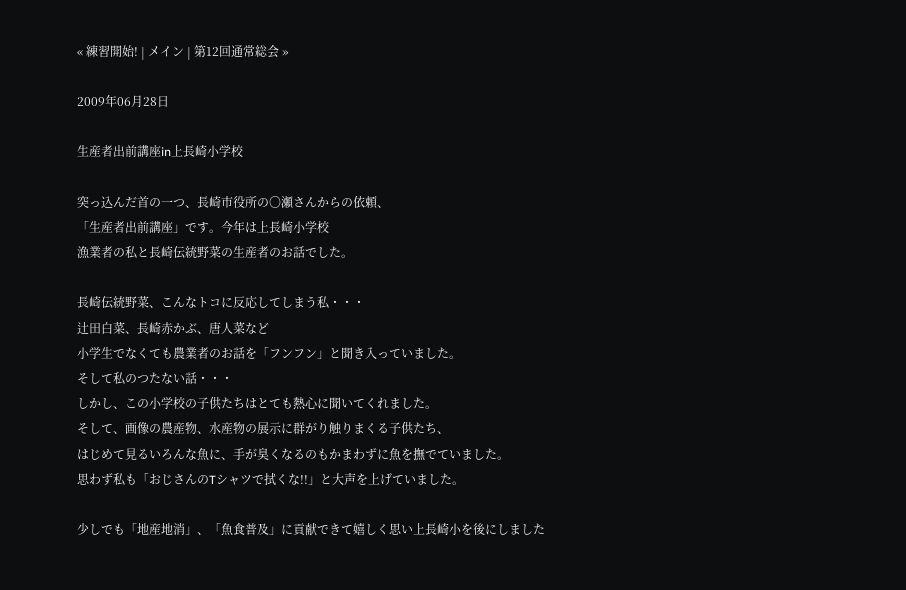« 練習開始! | メイン | 第12回通常総会 »

2009年06月28日

生産者出前講座in上長崎小学校

突っ込んだ首の一つ、長崎市役所の〇瀬さんからの依頼、
「生産者出前講座」です。今年は上長崎小学校
漁業者の私と長崎伝統野菜の生産者のお話でした。

長崎伝統野菜、こんなトコに反応してしまう私・・・
辻田白菜、長崎赤かぶ、唐人菜など
小学生でなくても農業者のお話を「フンフン」と聞き入っていました。
そして私のつたない話・・・
しかし、この小学校の子供たちはとても熱心に聞いてくれました。
そして、画像の農産物、水産物の展示に群がり触りまくる子供たち、
はじめて見るいろんな魚に、手が臭くなるのもかまわずに魚を撫でていました。
思わず私も「おじさんのTシャツで拭くな!!」と大声を上げていました。

少しでも「地産地消」、「魚食普及」に貢献できて嬉しく思い上長崎小を後にしました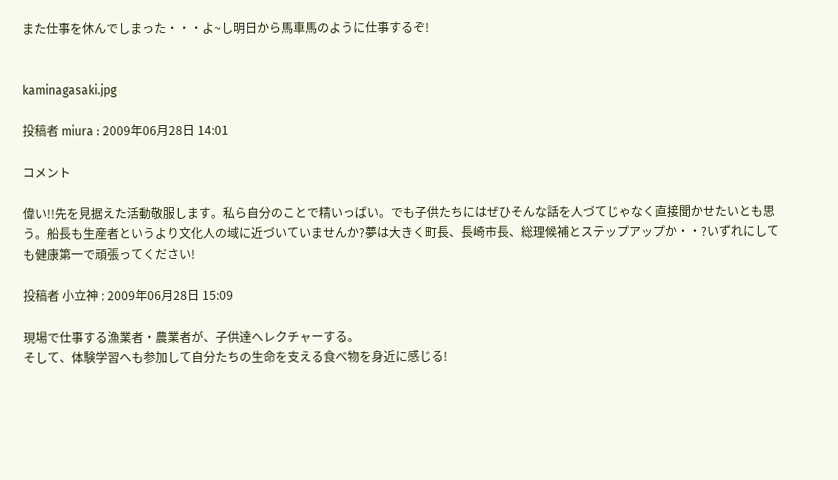また仕事を休んでしまった・・・よ~し明日から馬車馬のように仕事するぞ!


kaminagasaki.jpg

投稿者 miura : 2009年06月28日 14:01

コメント

偉い!!先を見据えた活動敬服します。私ら自分のことで精いっぱい。でも子供たちにはぜひそんな話を人づてじゃなく直接聞かせたいとも思う。船長も生産者というより文化人の域に近づいていませんか?夢は大きく町長、長崎市長、総理候補とステップアップか・・?いずれにしても健康第一で頑張ってください!

投稿者 小立神 : 2009年06月28日 15:09

現場で仕事する漁業者・農業者が、子供達へレクチャーする。
そして、体験学習へも参加して自分たちの生命を支える食べ物を身近に感じる!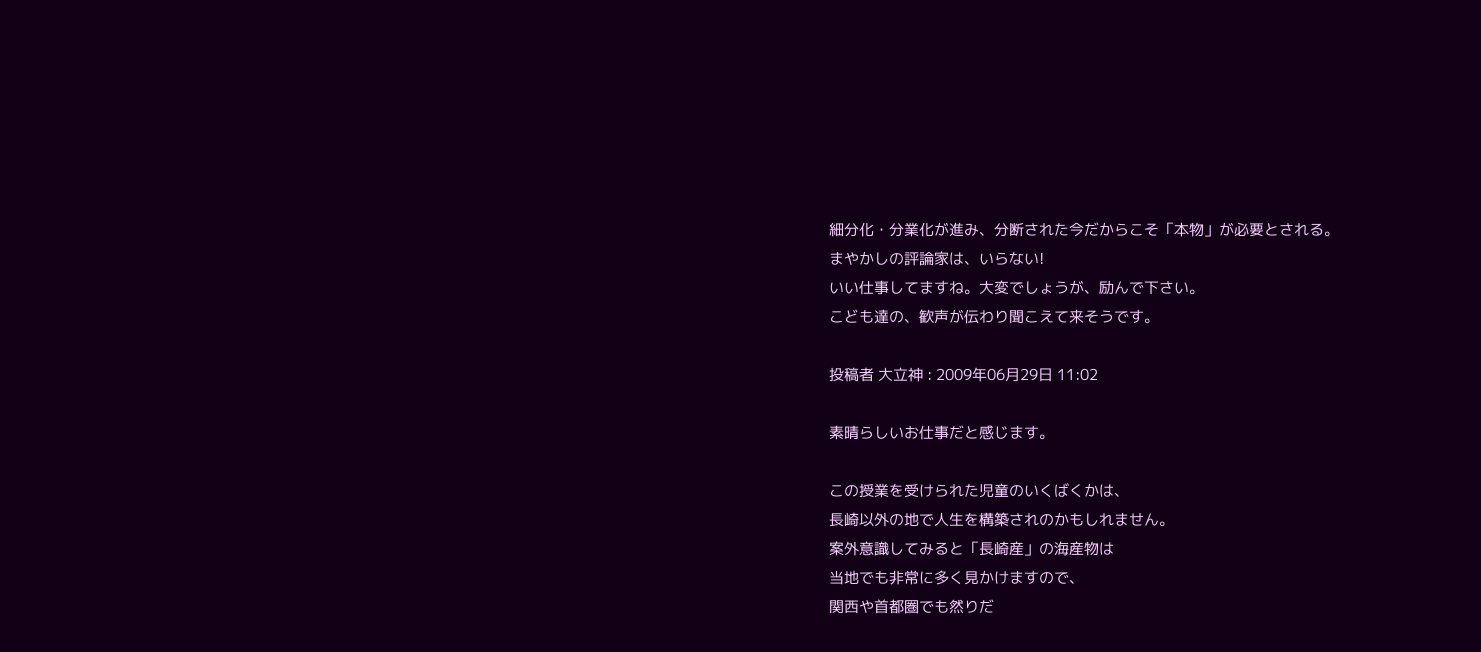細分化・分業化が進み、分断された今だからこそ「本物」が必要とされる。
まやかしの評論家は、いらない!
いい仕事してますね。大変でしょうが、励んで下さい。
こども達の、歓声が伝わり聞こえて来そうです。

投稿者 大立神 : 2009年06月29日 11:02

素晴らしいお仕事だと感じます。

この授業を受けられた児童のいくばくかは、
長崎以外の地で人生を構築されのかもしれません。
案外意識してみると「長崎産」の海産物は
当地でも非常に多く見かけますので、
関西や首都圏でも然りだ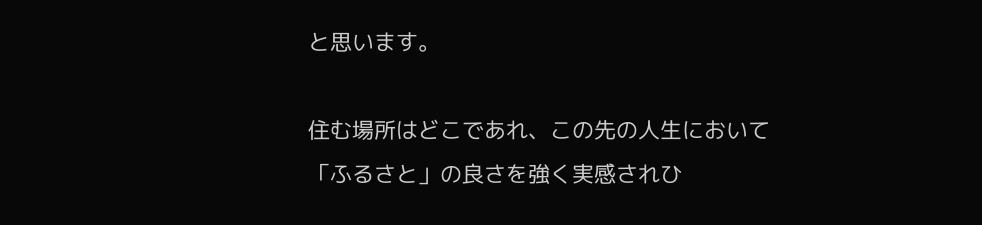と思います。

住む場所はどこであれ、この先の人生において
「ふるさと」の良さを強く実感されひ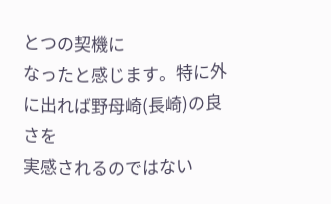とつの契機に
なったと感じます。特に外に出れば野母崎(長崎)の良さを
実感されるのではない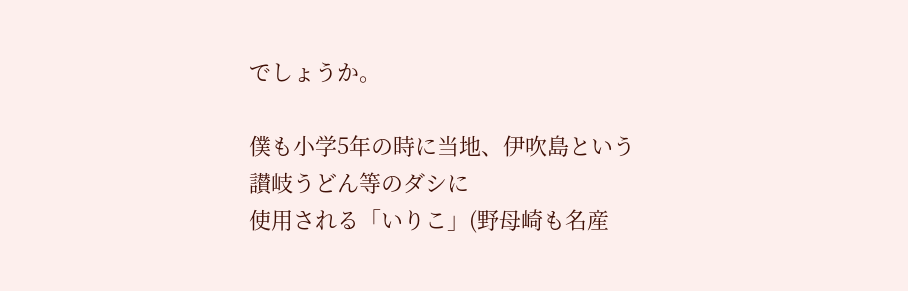でしょうか。

僕も小学5年の時に当地、伊吹島という讃岐うどん等のダシに
使用される「いりこ」(野母崎も名産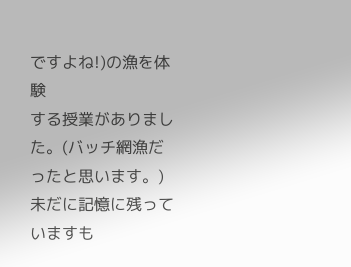ですよね!)の漁を体験
する授業がありました。(バッチ網漁だったと思います。)
未だに記憶に残っていますも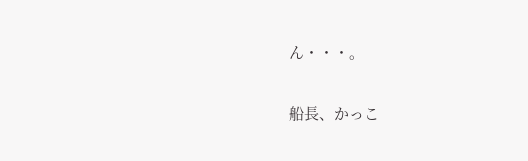ん・・・。

船長、かっこ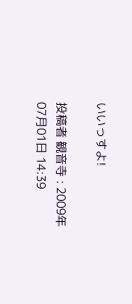いいっすよ!

投稿者 観音寺 : 2009年07月01日 14:39